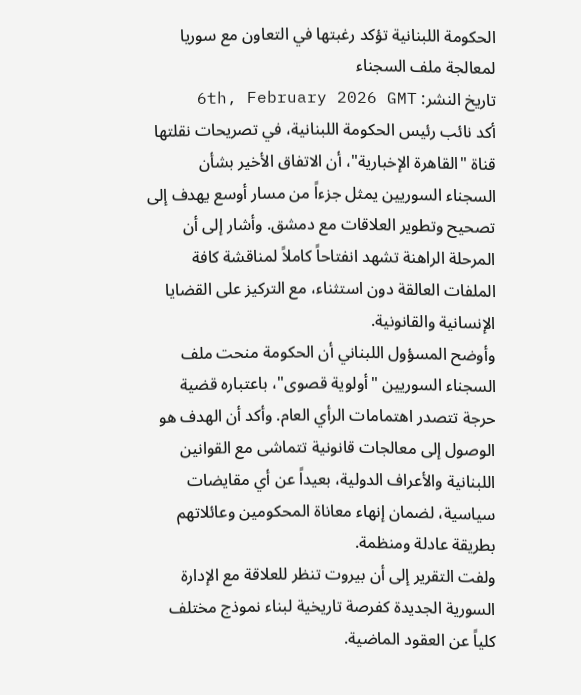الحكومة اللبنانية تؤكد رغبتها في التعاون مع سوريا لمعالجة ملف السجناء
تاريخ النشر: 6th, February 2026 GMT
أكد نائب رئيس الحكومة اللبنانية، في تصريحات نقلتها قناة "القاهرة الإخبارية"، أن الاتفاق الأخير بشأن السجناء السوريين يمثل جزءاً من مسار أوسع يهدف إلى تصحيح وتطوير العلاقات مع دمشق. وأشار إلى أن المرحلة الراهنة تشهد انفتاحاً كاملاً لمناقشة كافة الملفات العالقة دون استثناء، مع التركيز على القضايا الإنسانية والقانونية.
وأوضح المسؤول اللبناني أن الحكومة منحت ملف السجناء السوريين "أولوية قصوى"، باعتباره قضية حرجة تتصدر اهتمامات الرأي العام. وأكد أن الهدف هو الوصول إلى معالجات قانونية تتماشى مع القوانين اللبنانية والأعراف الدولية، بعيداً عن أي مقايضات سياسية، لضمان إنهاء معاناة المحكومين وعائلاتهم بطريقة عادلة ومنظمة.
ولفت التقرير إلى أن بيروت تنظر للعلاقة مع الإدارة السورية الجديدة كفرصة تاريخية لبناء نموذج مختلف كلياً عن العقود الماضية.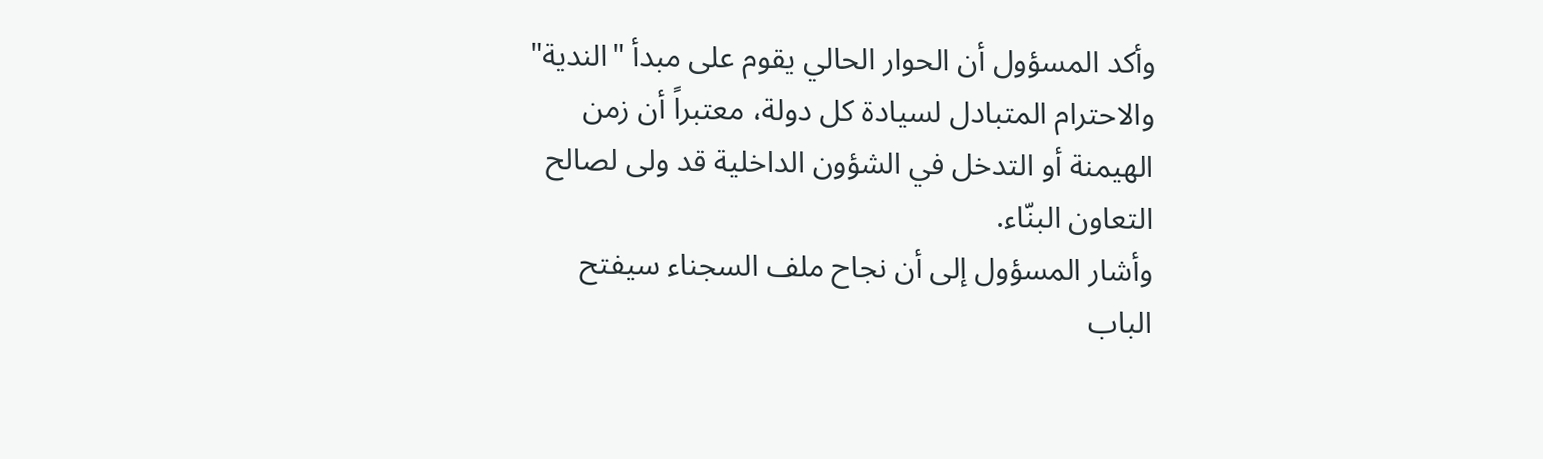وأكد المسؤول أن الحوار الحالي يقوم على مبدأ "الندية" والاحترام المتبادل لسيادة كل دولة، معتبراً أن زمن الهيمنة أو التدخل في الشؤون الداخلية قد ولى لصالح التعاون البنّاء.
وأشار المسؤول إلى أن نجاح ملف السجناء سيفتح الباب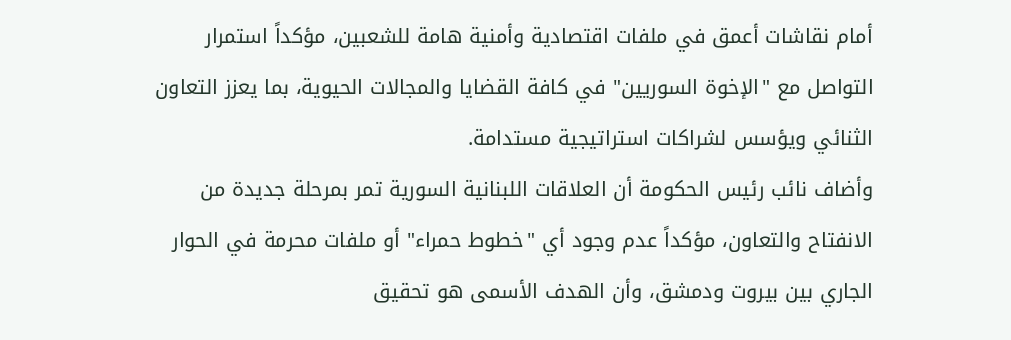أمام نقاشات أعمق في ملفات اقتصادية وأمنية هامة للشعبين، مؤكداً استمرار التواصل مع "الإخوة السوريين" في كافة القضايا والمجالات الحيوية، بما يعزز التعاون الثنائي ويؤسس لشراكات استراتيجية مستدامة.
وأضاف نائب رئيس الحكومة أن العلاقات اللبنانية السورية تمر بمرحلة جديدة من الانفتاح والتعاون، مؤكداً عدم وجود أي "خطوط حمراء" أو ملفات محرمة في الحوار الجاري بين بيروت ودمشق، وأن الهدف الأسمى هو تحقيق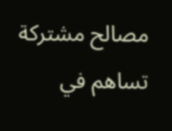مصالح مشتركة تساهم في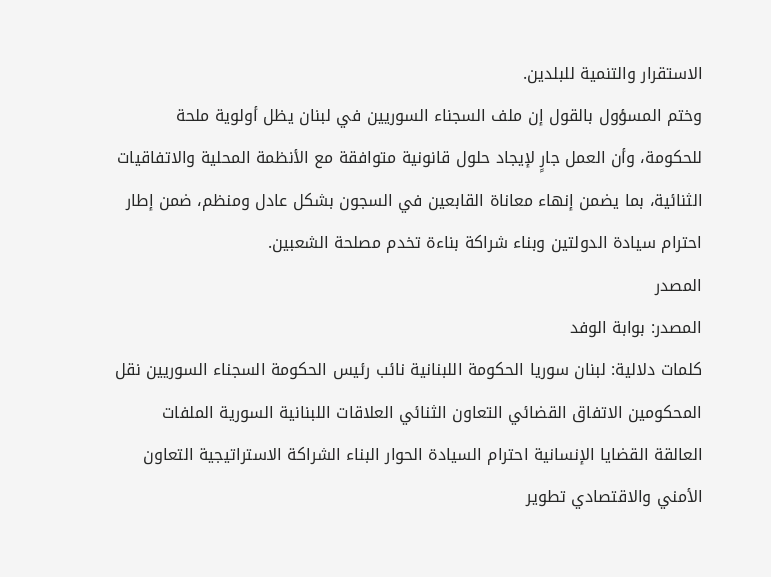الاستقرار والتنمية للبلدين.
وختم المسؤول بالقول إن ملف السجناء السوريين في لبنان يظل أولوية ملحة للحكومة، وأن العمل جارٍ لإيجاد حلول قانونية متوافقة مع الأنظمة المحلية والاتفاقيات الثنائية، بما يضمن إنهاء معاناة القابعين في السجون بشكل عادل ومنظم، ضمن إطار احترام سيادة الدولتين وبناء شراكة بناءة تخدم مصلحة الشعبين.
المصدر
المصدر: بوابة الوفد
كلمات دلالية: لبنان سوريا الحكومة اللبنانية نائب رئيس الحكومة السجناء السوريين نقل المحكومين الاتفاق القضائي التعاون الثنائي العلاقات اللبنانية السورية الملفات العالقة القضايا الإنسانية احترام السيادة الحوار البناء الشراكة الاستراتيجية التعاون الأمني والاقتصادي تطوير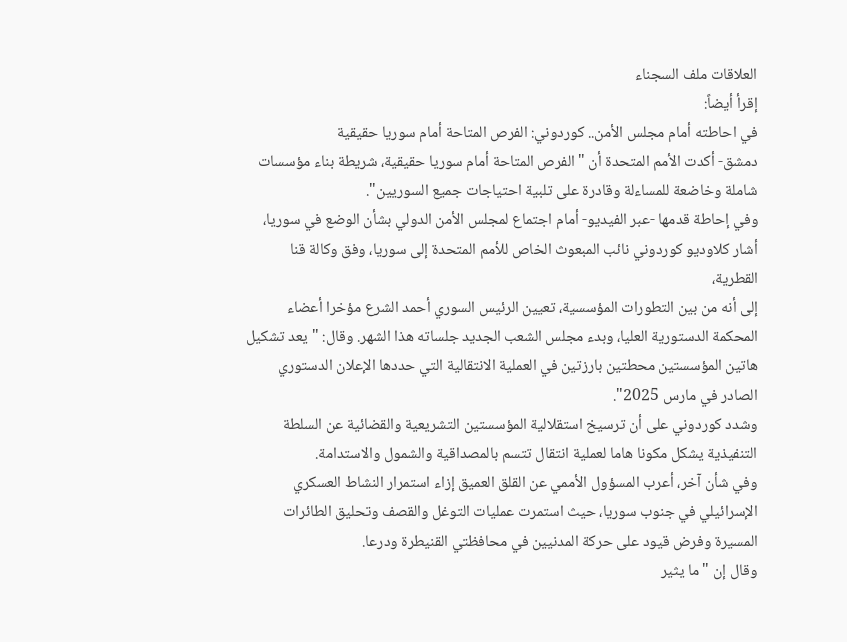العلاقات ملف السجناء
إقرأ أيضاً:
في احاطته أمام مجلس الأمن.. كوردوني: الفرص المتاحة أمام سوريا حقيقية
دمشق- أكدت الأمم المتحدة أن "الفرص المتاحة أمام سوريا حقيقية، شريطة بناء مؤسسات شاملة وخاضعة للمساءلة وقادرة على تلبية احتياجات جميع السوريين".
وفي إحاطة قدمها -عبر الفيديو- أمام اجتماع لمجلس الأمن الدولي بشأن الوضع في سوريا، أشار كلاوديو كوردوني نائب المبعوث الخاص للأمم المتحدة إلى سوريا، وفق وكالة قنا القطرية،
إلى أنه من بين التطورات المؤسسية، تعيين الرئيس السوري أحمد الشرع مؤخرا أعضاء المحكمة الدستورية العليا، وبدء مجلس الشعب الجديد جلساته هذا الشهر. وقال: "يعد تشكيل هاتين المؤسستين محطتين بارزتين في العملية الانتقالية التي حددها الإعلان الدستوري الصادر في مارس 2025".
وشدد كوردوني على أن ترسيخ استقلالية المؤسستين التشريعية والقضائية عن السلطة التنفيذية يشكل مكونا هاما لعملية انتقال تتسم بالمصداقية والشمول والاستدامة.
وفي شأن آخر، أعرب المسؤول الأممي عن القلق العميق إزاء استمرار النشاط العسكري الإسرائيلي في جنوب سوريا، حيث استمرت عمليات التوغل والقصف وتحليق الطائرات المسيرة وفرض قيود على حركة المدنيين في محافظتي القنيطرة ودرعا.
وقال إن "ما يثير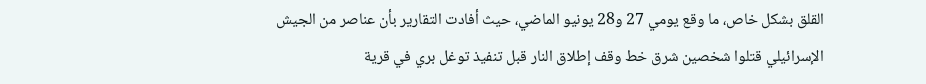القلق بشكل خاص، ما وقع يومي 27 و28 يونيو الماضي، حيث أفادت التقارير بأن عناصر من الجيش الإسرائيلي قتلوا شخصين شرق خط وقف إطلاق النار قبل تنفيذ توغل بري في قرية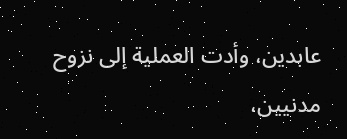عابدين، وأدت العملية إلى نزوح مدنيين،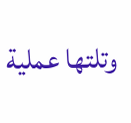وتلتها عملية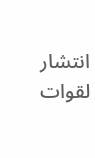انتشار لقوات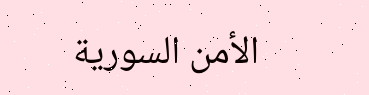الأمن السورية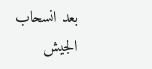بعد انسحاب الجيش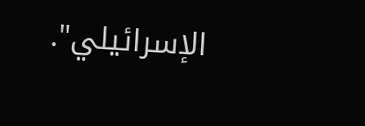الإسرائيلي".